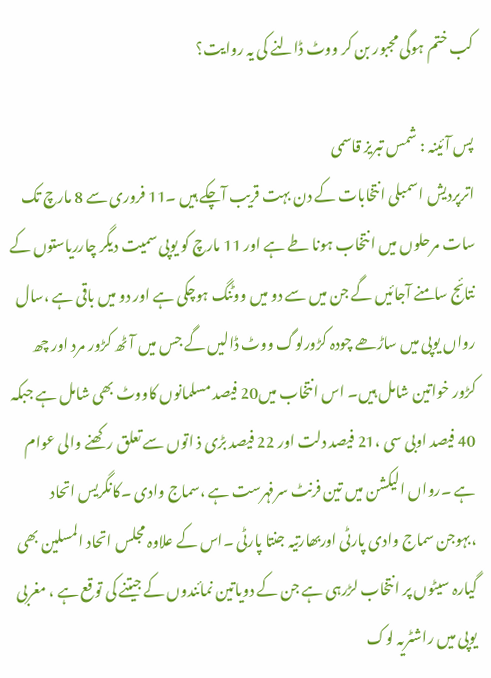کب ختم ہوگی مجبور بن کر ووٹ ڈالنے کی یہ روایت؟

پس آئینہ : شمس تبریز قاسمی
اترپردیش اسمبلی انتخابات کے دن بہت قریب آچکے ہیں ۔11 فروری سے 8 مارچ تک سات مرحلوں میں انتخاب ہونا طے ہے اور 11 مارچ کو یوپی سمیت دیگر چارریاستوں کے نتائج سامنے آجائیں گے جن میں سے دو میں ووٹنگ ہوچکی ہے اور دو میں باقی ہے ،سال رواں یوپی میں ساڑھے چودہ کڑورلوگ ووٹ ڈالیں گے جس میں آٹھ کڑور مرد اور چھ کڑور خواتین شامل ہیں۔ اس انتخاب میں20 فیصد مسلمانوں کاووٹ بھی شامل ہے جبکہ 40 فیصد اوبی سی ،21 فیصد دلت اور 22 فیصد بڑی ذ اتوں سے تعلق رکھنے والی عوام ہے ۔رواں الیکشن میں تین فرنٹ سرفہرست ہے ،سماج وادی ۔کانگریس اتحاد ،بہوجن سماج وادی پارٹی اوربھارتیہ جنتا پارٹی ۔اس کے علاوہ مجلس اتحاد المسلین بھی گیارہ سیٹوں پر انتخاب لڑرہی ہے جن کے دویاتین نمائندوں کے جیتنے کی توقع ہے ، مغربی یوپی میں راشٹریہ لوک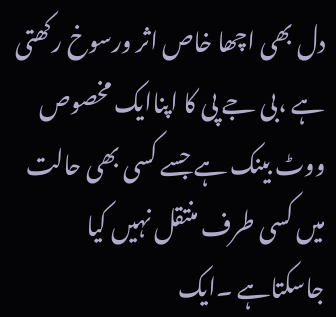دل بھی اچھا خاص اثر ورسوخ رکھتی ہے ،بی جے پی کا اپناایک مخصوص ووٹ بینک ہے جسے کسی بھی حالت میں کسی طرف منتقل نہیں کیا جاسکتاہے ۔ایک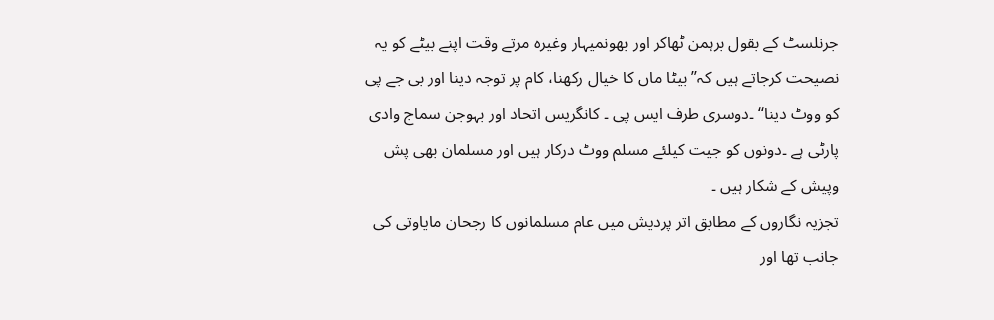جرنلسٹ کے بقول برہمن ٹھاکر اور بھونمیہار وغیرہ مرتے وقت اپنے بیٹے کو یہ نصیحت کرجاتے ہیں کہ’’ بیٹا ماں کا خیال رکھنا، کام پر توجہ دینا اور بی جے پی کو ووٹ دینا‘‘ ۔دوسری طرف ایس پی ۔ کانگریس اتحاد اور بہوجن سماج وادی پارٹی ہے ۔دونوں کو جیت کیلئے مسلم ووٹ درکار ہیں اور مسلمان بھی پش وپیش کے شکار ہیں ۔
تجزیہ نگاروں کے مطابق اتر پردیش میں عام مسلمانوں کا رجحان مایاوتی کی جانب تھا اور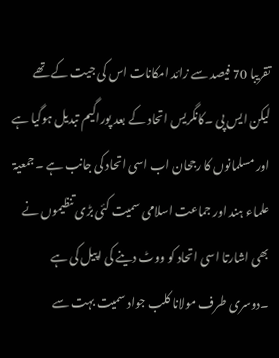تقریبا 70 فیصد سے زائد امکانات اس کی جیت کے تھے لیکن ایس پی ۔کانگریس اتحاد کے بعد پوراگیم تبدیل ہوگیا ہے اور مسلمانوں کا رجحان اب اسی اتحاد کی جانب ہے ۔جمعیۃ علماء ہند اور جماعت اسلامی سمیت کئی بڑی تنظیموں نے بھی اشارتا اسی اتحاد کو ووٹ دینے کی اپیل کی ہے ۔دوسری طرف مولانا کلب جواد سمیت بہت سے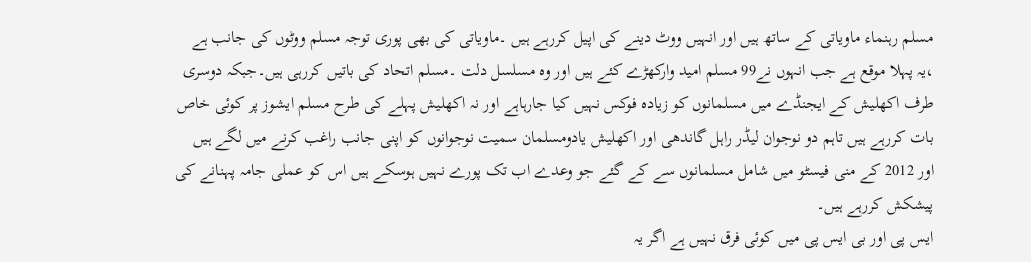مسلم رہنماء ماویاتی کے ساتھ ہیں اور انہیں ووٹ دینے کی اپیل کررہے ہیں ۔ماویاتی کی بھی پوری توجہ مسلم ووٹوں کی جانب ہے ،یہ پہلا موقع ہے جب انہوں نے99 مسلم امید وارکھڑے کئے ہیں اور وہ مسلسل دلت ۔مسلم اتحاد کی باتیں کررہی ہیں۔جبکہ دوسری طرف اکھلیش کے ایجنڈے میں مسلمانوں کو زیادہ فوکس نہیں کیا جارہاہے اور نہ اکھلیش پہلے کی طرح مسلم ایشوز پر کوئی خاص بات کررہے ہیں تاہم دو نوجوان لیڈر راہل گاندھی اور اکھلیش یادومسلمان سمیت نوجوانوں کو اپنی جانب راغب کرنے میں لگے ہیں اور 2012 کے منی فیسٹو میں شامل مسلمانوں سے کے گئے جو وعدے اب تک پورے نہیں ہوسکے ہیں اس کو عملی جامہ پہنانے کی پیشکش کررہے ہیں۔
ایس پی اور بی ایس پی میں کوئی فرق نہیں ہے اگر یہ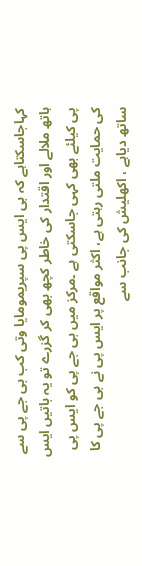کہاجاسکتاہے کہ بی ایس پی سپریمومایا وتی کب بی جے پی سے ہاتھ ملالے اور اقتدار کی خاطر کچھ بھی کر گزرے تو یہ باتیں ایس پی کیلئے بھی کہی جاسکتی ہے ۔مرکز میں بی جے پی کو ایس پی کی حمایت ملتی رہتی ہے، اکثر مواقع پر ایس پی نے بی جے پی کا ساتھ دیاہے ، اکھلیش کی جانب سے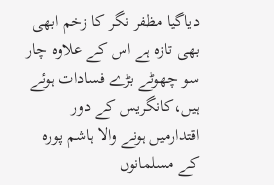دیاگیا مظفر نگر کا زخم ابھی بھی تازہ ہے اس کے علاوہ چار سو چھوٹے بڑے فسادات ہوئے ہیں،کانگریس کے دور اقتدارمیں ہونے والا ہاشم پورہ کے مسلمانوں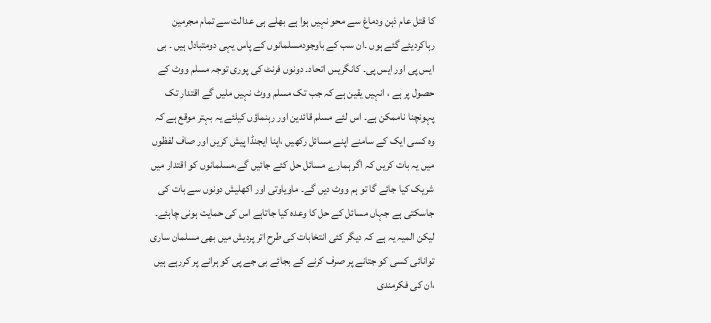کا قتل عام ذہن ودماغ سے محو نہیں ہوا ہے بھلے ہی عدالت سے تمام مجرمین رہاکردیئے گئے ہوں ۔ان سب کے باوجودمسلمانوں کے پاس یہی دومتبادل ہیں ۔ بی ایس پی اور ایس پی۔ کانگریس اتحاد۔ دونوں فرنٹ کی پوری توجہ مسلم ووٹ کے حصول پر ہے ، انہیں یقین ہے کہ جب تک مسلم ووٹ نہیں ملیں گے اقتدار تک پہونچنا ناممکن ہے۔ اس لئے مسلم قائدین اور رہنماؤں کیلئے یہ بہتر موقع ہے کہ وہ کسی ایک کے سامنے اپنے مسائل رکھیں ،اپنا ایجنڈا پیش کریں اور صاف لفظوں میں یہ بات کریں کہ اگر ہمارے مسائل حل کئے جائیں گے،مسلمانوں کو اقتدار میں شریک کیا جائے گا تو ہم ووٹ دیں گے۔ ماویاوتی اور اکھلیش دونوں سے بات کی جاسکتی ہے جہاں مسائل کے حل کا وعدہ کیا جاتاہے اس کی حمایت ہونی چاہئے۔ لیکن المیہ یہ ہے کہ دیگر کئی انتخابات کی طرح اتر پردیش میں بھی مسلمان ساری توانائی کسی کو جتانے پر صرف کرنے کے بجائے بی جے پی کو ہرانے پر کررہے ہیں ،ان کی فکرمندی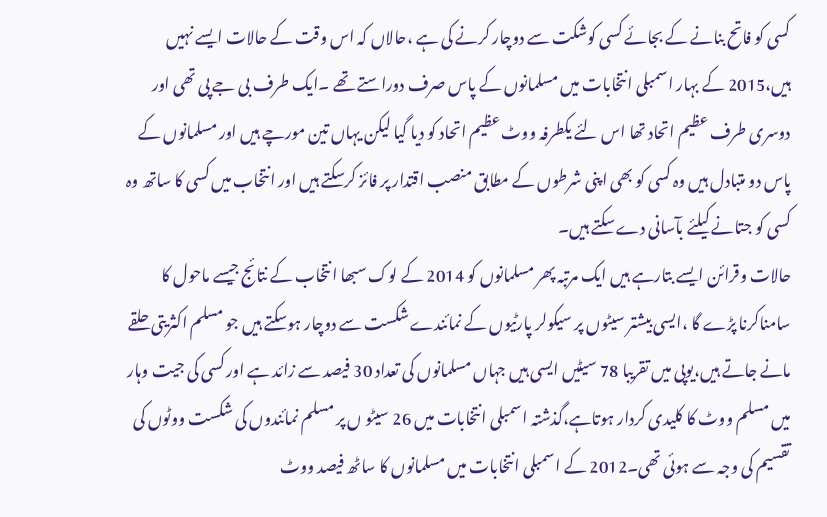کسی کو فاتح بنانے کے بجائے کسی کوشکت سے دوچار کرنے کی ہے ،حالاں کہ اس وقت کے حالات ایسے نہیں ہیں،2015 کے بہار اسمبلی انتخابات میں مسلمانوں کے پاس صرف دوراستے تھے ۔ایک طرف بی جے پی تھی اور دوسری طرف عظیم اتحاد تھا اس لئے یکطرفہ ووٹ عظیم اتحاد کو دیا گیا لیکن یہاں تین مورچے ہیں اور مسلمانوں کے پاس دو متبادل ہیں وہ کسی کو بھی اپنی شرطوں کے مطابق منصب اقتدار پر فائز کرسکتے ہیں اور انتخاب میں کسی کا ساتھ وہ کسی کو جتانے کیلئے بآسانی دے سکتے ہیں۔
حالات وقرائن ایسے بتارہے ہیں ایک مرتبہ پھر مسلمانوں کو 2014 کے لوک سبھا انتخاب کے نتائج جیسے ماحول کا سامناکرنا پڑے گا ،ایسی بیشتر سیٹوں پر سیکولر پارٹیوں کے نمائندے شکست سے دوچار ہوسکتے ہیں جو مسلم اکثریتی حلقے مانے جاتے ہیں،یوپی میں تقریبا 78 سیٹیں ایسی ہیں جہاں مسلمانوں کی تعداد 30 فیصد سے زائد ہے اور کسی کی جیت وہار میں مسلم ووٹ کا کلیدی کردار ہوتاہے،گذشتہ اسمبلی انتخابات میں 26 سیٹو ں پر مسلم نمائندوں کی شکست ووٹوں کی تقسیم کی وجہ سے ہوئی تھی۔2012 کے اسمبلی انتخابات میں مسلمانوں کا ساٹھ فیصد ووٹ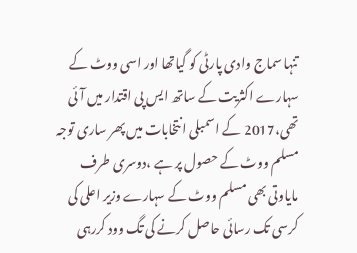تنہا سماج وادی پارٹی کو گیاتھا اور اسی ووٹ کے سہارے اکثریت کے ساتھ ایس پی اقتدار میں آئی تھی،2017 کے اسمبلی انتخابات میں پھر ساری توجہ مسلم ووٹ کے حصول پر ہے ،دوسری طرف مایاوتی بھی مسلم ووٹ کے سہارے وزیر اعلی کی کرسی تک رسائی حاصل کرنے کی تگ وود کررہی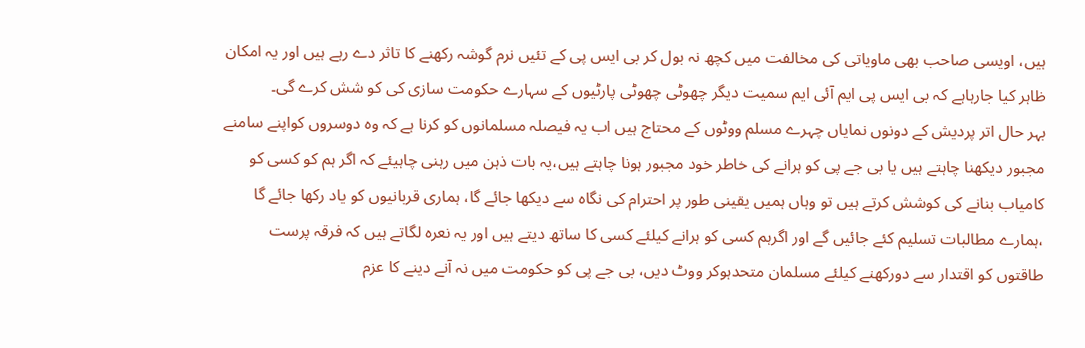ہیں، اویسی صاحب بھی ماویاتی کی مخالفت میں کچھ نہ بول کر بی ایس پی کے تئیں نرم گوشہ رکھنے کا تاثر دے رہے ہیں اور یہ امکان ظاہر کیا جارہاہے کہ بی ایس پی ایم آئی ایم سمیت دیگر چھوٹی چھوٹی پارٹیوں کے سہارے حکومت سازی کی کو شش کرے گی۔
بہر حال اتر پردیش کے دونوں نمایاں چہرے مسلم ووٹوں کے محتاج ہیں اب یہ فیصلہ مسلمانوں کو کرنا ہے کہ وہ دوسروں کواپنے سامنے مجبور دیکھنا چاہتے ہیں یا بی جے پی کو ہرانے کی خاطر خود مجبور ہونا چاہتے ہیں،یہ بات ذہن میں رہنی چاہیئے کہ اگر ہم کو کسی کو کامیاب بنانے کی کوشش کرتے ہیں تو وہاں ہمیں یقینی طور پر احترام کی نگاہ سے دیکھا جائے گا، ہماری قربانیوں کو یاد رکھا جائے گا ،ہمارے مطالبات تسلیم کئے جائیں گے اور اگرہم کسی کو ہرانے کیلئے کسی کا ساتھ دیتے ہیں اور یہ نعرہ لگاتے ہیں کہ فرقہ پرست طاقتوں کو اقتدار سے دورکھنے کیلئے مسلمان متحدہوکر ووٹ دیں، بی جے پی کو حکومت میں نہ آنے دینے کا عزم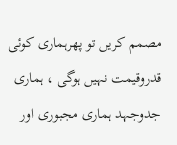مصمم کریں تو پھرہماری کوئی قدروقیمت نہیں ہوگی ، ہماری جدوجہد ہماری مجبوری اور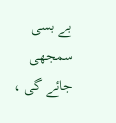بے بسی سمجھی جائے گی ،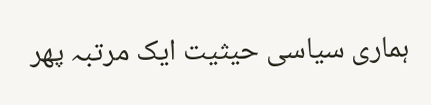ہماری سیاسی حیثیت ایک مرتبہ پھر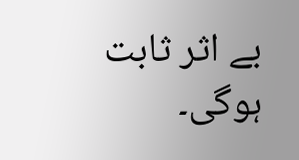بے اثر ثابت ہوگی۔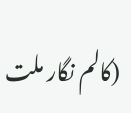(کالم نگار ملت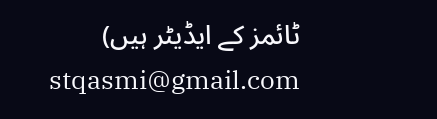ٹائمز کے ایڈیٹر ہیں)
stqasmi@gmail.com